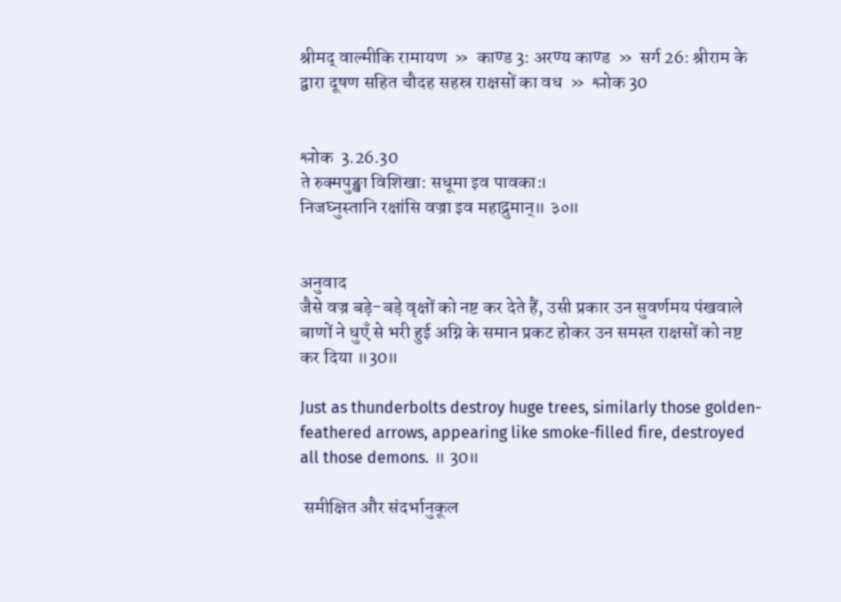श्रीमद् वाल्मीकि रामायण  »  काण्ड 3: अरण्य काण्ड  »  सर्ग 26: श्रीराम के द्वारा दूषण सहित चौदह सहस्र राक्षसों का वध  »  श्लोक 30


श्लोक  3.26.30
ते रुक्मपुङ्खा विशिखा: सधूमा इव पावका:।
निजघ्नुस्तानि रक्षांसि वज्रा इव महाद्रुमान्॥ ३०॥


अनुवाद
जैसे वज्र बड़े-बड़े वृक्षों को नष्ट कर देते हैं, उसी प्रकार उन सुवर्णमय पंखवाले बाणों ने धुएँ से भरी हुई अग्नि के समान प्रकट होकर उन समस्त राक्षसों को नष्ट कर दिया ॥30॥

Just as thunderbolts destroy huge trees, similarly those golden-feathered arrows, appearing like smoke-filled fire, destroyed all those demons. ॥ 30॥

 समीक्षित और संदर्भानुकूल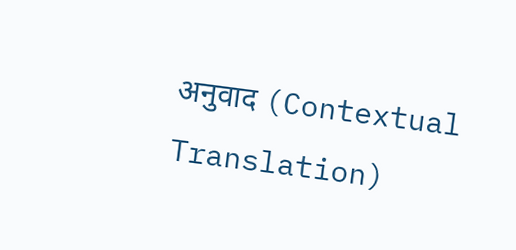अनुवाद (Contextual Translation)